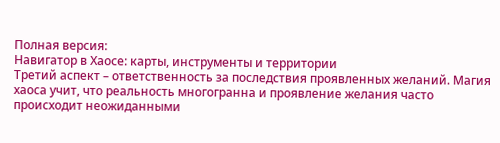Полная версия:
Навигатор в Хаосе: карты, инструменты и территории
Третий аспект – ответственность за последствия проявленных желаний. Магия хаоса учит, что реальность многогранна и проявление желания часто происходит неожиданными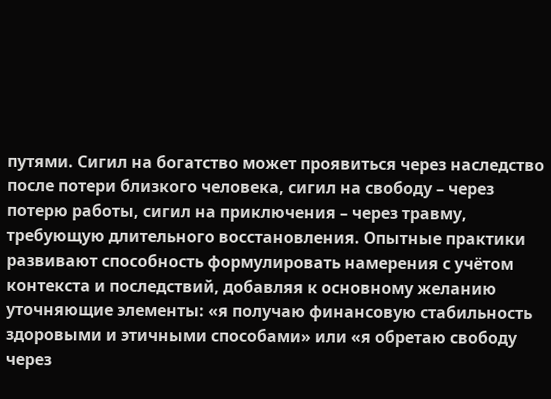путями. Сигил на богатство может проявиться через наследство после потери близкого человека, сигил на свободу – через потерю работы, сигил на приключения – через травму, требующую длительного восстановления. Опытные практики развивают способность формулировать намерения с учётом контекста и последствий, добавляя к основному желанию уточняющие элементы: «я получаю финансовую стабильность здоровыми и этичными способами» или «я обретаю свободу через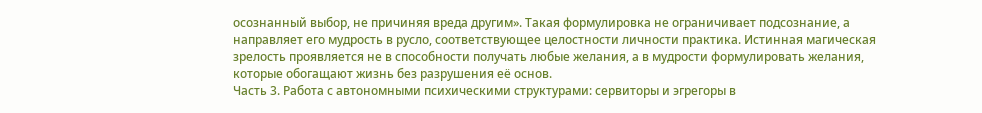осознанный выбор, не причиняя вреда другим». Такая формулировка не ограничивает подсознание, а направляет его мудрость в русло, соответствующее целостности личности практика. Истинная магическая зрелость проявляется не в способности получать любые желания, а в мудрости формулировать желания, которые обогащают жизнь без разрушения её основ.
Часть 3. Работа с автономными психическими структурами: сервиторы и эгрегоры в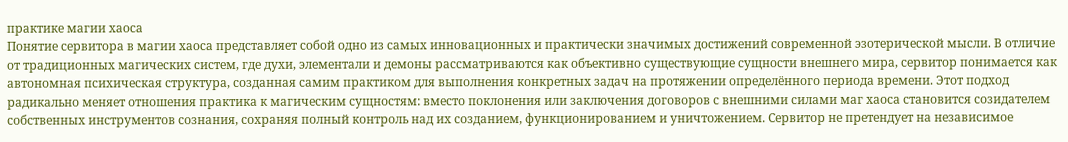практике магии хаоса
Понятие сервитора в магии хаоса представляет собой одно из самых инновационных и практически значимых достижений современной эзотерической мысли. В отличие от традиционных магических систем, где духи, элементали и демоны рассматриваются как объективно существующие сущности внешнего мира, сервитор понимается как автономная психическая структура, созданная самим практиком для выполнения конкретных задач на протяжении определённого периода времени. Этот подход радикально меняет отношения практика к магическим сущностям: вместо поклонения или заключения договоров с внешними силами маг хаоса становится созидателем собственных инструментов сознания, сохраняя полный контроль над их созданием, функционированием и уничтожением. Сервитор не претендует на независимое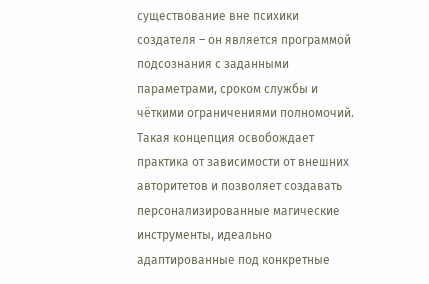существование вне психики создателя – он является программой подсознания с заданными параметрами, сроком службы и чёткими ограничениями полномочий. Такая концепция освобождает практика от зависимости от внешних авторитетов и позволяет создавать персонализированные магические инструменты, идеально адаптированные под конкретные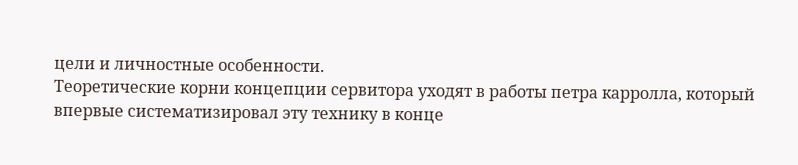цели и личностные особенности.
Теоретические корни концепции сервитора уходят в работы петра карролла, который впервые систематизировал эту технику в конце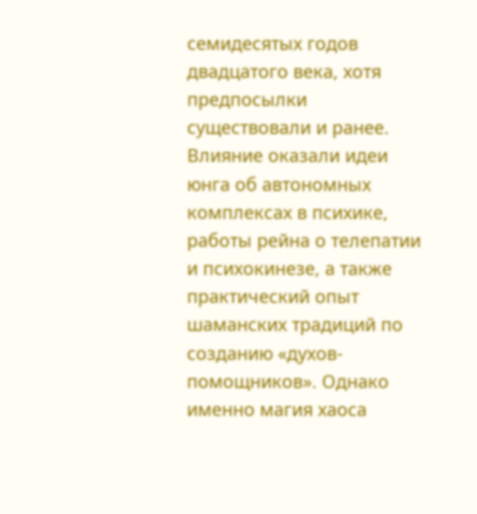семидесятых годов двадцатого века, хотя предпосылки существовали и ранее. Влияние оказали идеи юнга об автономных комплексах в психике, работы рейна о телепатии и психокинезе, а также практический опыт шаманских традиций по созданию «духов-помощников». Однако именно магия хаоса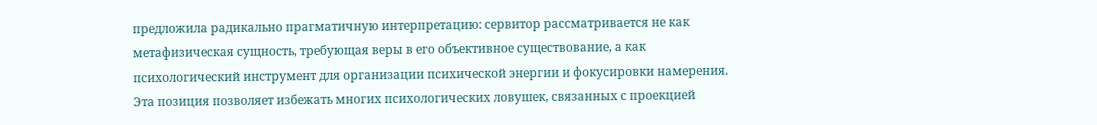предложила радикально прагматичную интерпретацию: сервитор рассматривается не как метафизическая сущность, требующая веры в его объективное существование, а как психологический инструмент для организации психической энергии и фокусировки намерения. Эта позиция позволяет избежать многих психологических ловушек, связанных с проекцией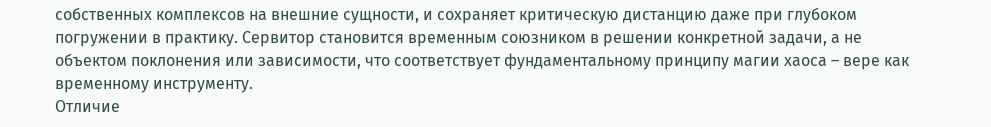собственных комплексов на внешние сущности, и сохраняет критическую дистанцию даже при глубоком погружении в практику. Сервитор становится временным союзником в решении конкретной задачи, а не объектом поклонения или зависимости, что соответствует фундаментальному принципу магии хаоса – вере как временному инструменту.
Отличие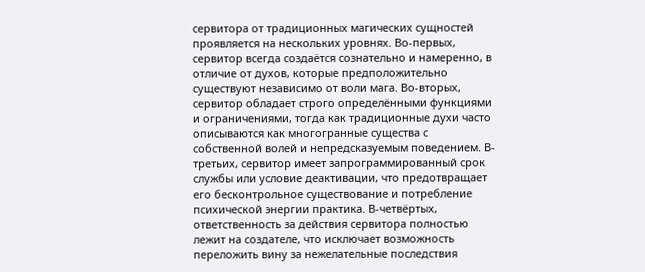сервитора от традиционных магических сущностей проявляется на нескольких уровнях. Во-первых, сервитор всегда создаётся сознательно и намеренно, в отличие от духов, которые предположительно существуют независимо от воли мага. Во-вторых, сервитор обладает строго определёнными функциями и ограничениями, тогда как традиционные духи часто описываются как многогранные существа с собственной волей и непредсказуемым поведением. В-третьих, сервитор имеет запрограммированный срок службы или условие деактивации, что предотвращает его бесконтрольное существование и потребление психической энергии практика. В-четвёртых, ответственность за действия сервитора полностью лежит на создателе, что исключает возможность переложить вину за нежелательные последствия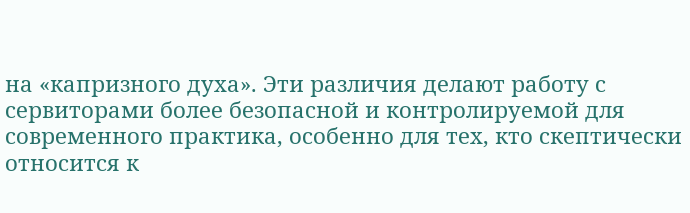на «капризного духа». Эти различия делают работу с сервиторами более безопасной и контролируемой для современного практика, особенно для тех, кто скептически относится к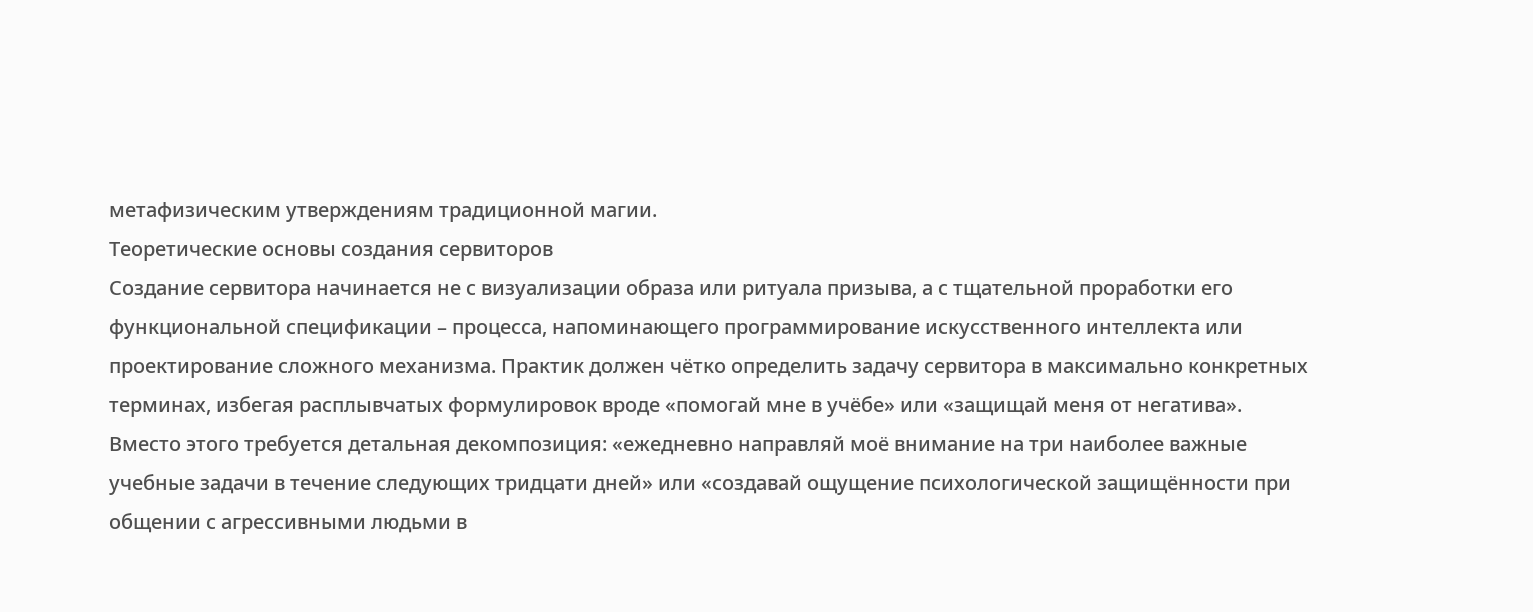метафизическим утверждениям традиционной магии.
Теоретические основы создания сервиторов
Создание сервитора начинается не с визуализации образа или ритуала призыва, а с тщательной проработки его функциональной спецификации – процесса, напоминающего программирование искусственного интеллекта или проектирование сложного механизма. Практик должен чётко определить задачу сервитора в максимально конкретных терминах, избегая расплывчатых формулировок вроде «помогай мне в учёбе» или «защищай меня от негатива». Вместо этого требуется детальная декомпозиция: «ежедневно направляй моё внимание на три наиболее важные учебные задачи в течение следующих тридцати дней» или «создавай ощущение психологической защищённости при общении с агрессивными людьми в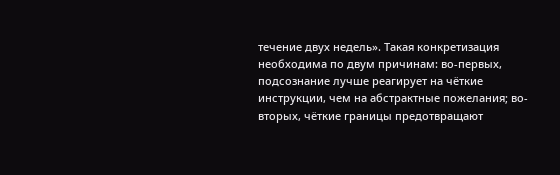течение двух недель». Такая конкретизация необходима по двум причинам: во-первых, подсознание лучше реагирует на чёткие инструкции, чем на абстрактные пожелания; во-вторых, чёткие границы предотвращают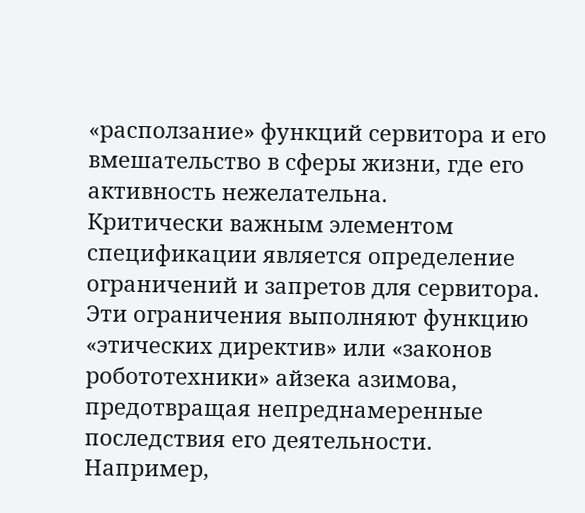«расползание» функций сервитора и его вмешательство в сферы жизни, где его активность нежелательна.
Критически важным элементом спецификации является определение ограничений и запретов для сервитора. Эти ограничения выполняют функцию «этических директив» или «законов робототехники» айзека азимова, предотвращая непреднамеренные последствия его деятельности. Например,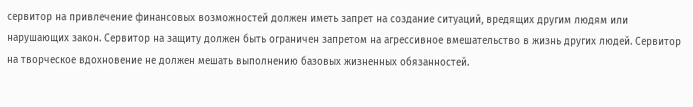сервитор на привлечение финансовых возможностей должен иметь запрет на создание ситуаций, вредящих другим людям или нарушающих закон. Сервитор на защиту должен быть ограничен запретом на агрессивное вмешательство в жизнь других людей. Сервитор на творческое вдохновение не должен мешать выполнению базовых жизненных обязанностей.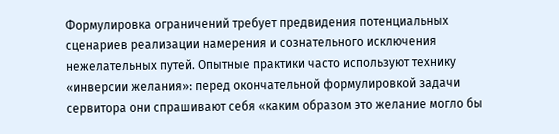Формулировка ограничений требует предвидения потенциальных сценариев реализации намерения и сознательного исключения нежелательных путей. Опытные практики часто используют технику «инверсии желания»: перед окончательной формулировкой задачи сервитора они спрашивают себя «каким образом это желание могло бы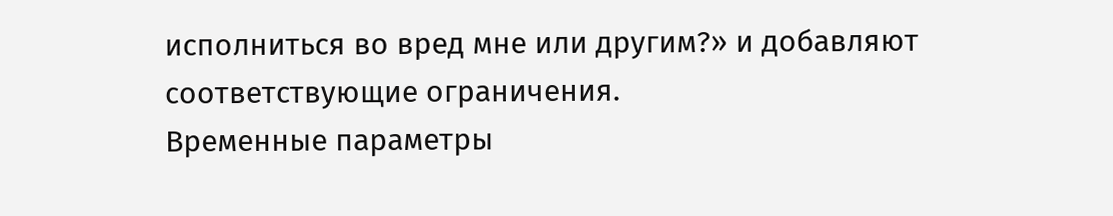исполниться во вред мне или другим?» и добавляют соответствующие ограничения.
Временные параметры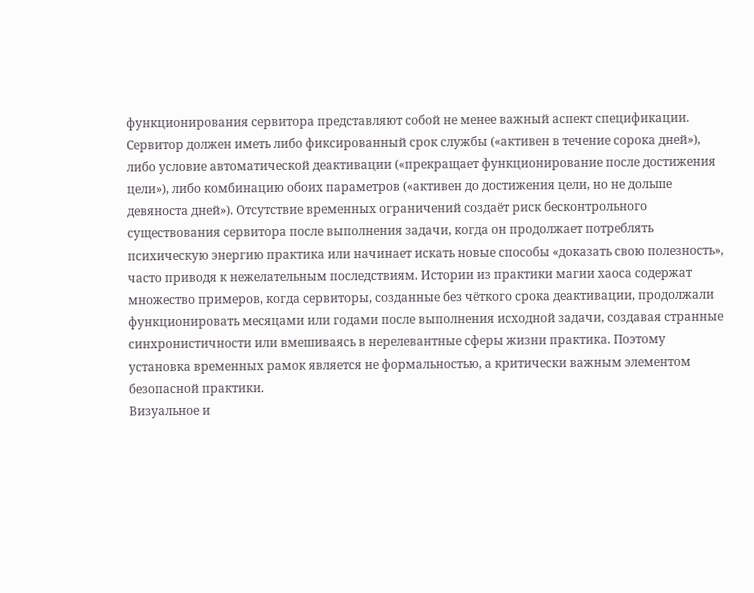функционирования сервитора представляют собой не менее важный аспект спецификации. Сервитор должен иметь либо фиксированный срок службы («активен в течение сорока дней»), либо условие автоматической деактивации («прекращает функционирование после достижения цели»), либо комбинацию обоих параметров («активен до достижения цели, но не дольше девяноста дней»). Отсутствие временных ограничений создаёт риск бесконтрольного существования сервитора после выполнения задачи, когда он продолжает потреблять психическую энергию практика или начинает искать новые способы «доказать свою полезность», часто приводя к нежелательным последствиям. Истории из практики магии хаоса содержат множество примеров, когда сервиторы, созданные без чёткого срока деактивации, продолжали функционировать месяцами или годами после выполнения исходной задачи, создавая странные синхронистичности или вмешиваясь в нерелевантные сферы жизни практика. Поэтому установка временных рамок является не формальностью, а критически важным элементом безопасной практики.
Визуальное и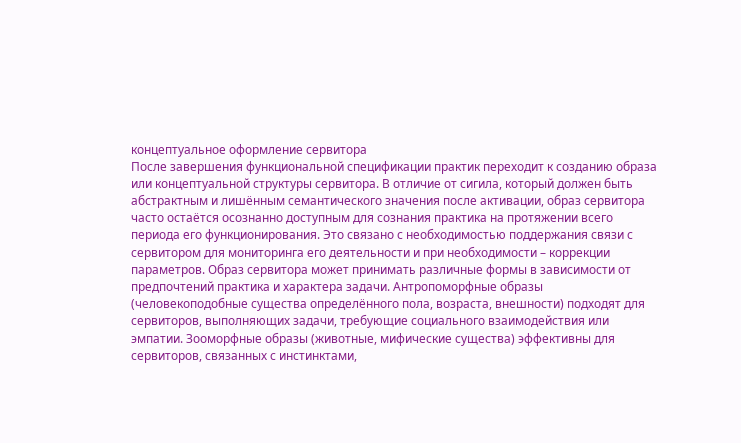концептуальное оформление сервитора
После завершения функциональной спецификации практик переходит к созданию образа или концептуальной структуры сервитора. В отличие от сигила, который должен быть абстрактным и лишённым семантического значения после активации, образ сервитора часто остаётся осознанно доступным для сознания практика на протяжении всего периода его функционирования. Это связано с необходимостью поддержания связи с сервитором для мониторинга его деятельности и при необходимости – коррекции параметров. Образ сервитора может принимать различные формы в зависимости от предпочтений практика и характера задачи. Антропоморфные образы (человекоподобные существа определённого пола, возраста, внешности) подходят для сервиторов, выполняющих задачи, требующие социального взаимодействия или эмпатии. Зооморфные образы (животные, мифические существа) эффективны для сервиторов, связанных с инстинктами,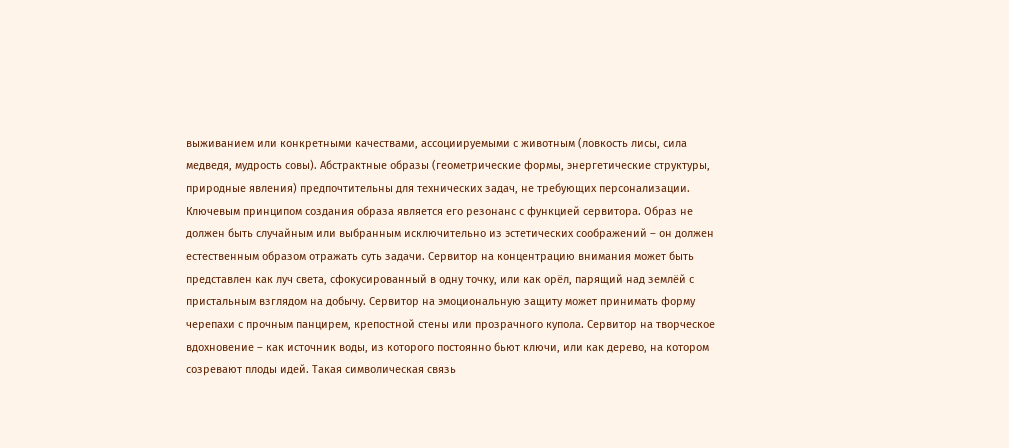выживанием или конкретными качествами, ассоциируемыми с животным (ловкость лисы, сила медведя, мудрость совы). Абстрактные образы (геометрические формы, энергетические структуры, природные явления) предпочтительны для технических задач, не требующих персонализации.
Ключевым принципом создания образа является его резонанс с функцией сервитора. Образ не должен быть случайным или выбранным исключительно из эстетических соображений – он должен естественным образом отражать суть задачи. Сервитор на концентрацию внимания может быть представлен как луч света, сфокусированный в одну точку, или как орёл, парящий над землёй с пристальным взглядом на добычу. Сервитор на эмоциональную защиту может принимать форму черепахи с прочным панцирем, крепостной стены или прозрачного купола. Сервитор на творческое вдохновение – как источник воды, из которого постоянно бьют ключи, или как дерево, на котором созревают плоды идей. Такая символическая связь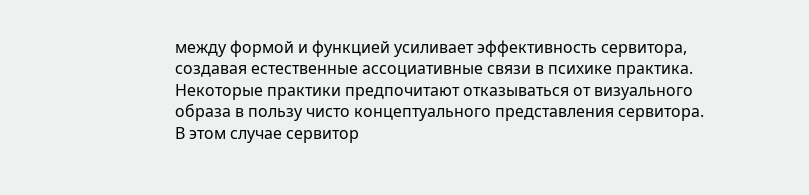между формой и функцией усиливает эффективность сервитора, создавая естественные ассоциативные связи в психике практика.
Некоторые практики предпочитают отказываться от визуального образа в пользу чисто концептуального представления сервитора. В этом случае сервитор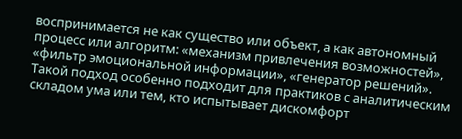воспринимается не как существо или объект, а как автономный процесс или алгоритм: «механизм привлечения возможностей», «фильтр эмоциональной информации», «генератор решений». Такой подход особенно подходит для практиков с аналитическим складом ума или тем, кто испытывает дискомфорт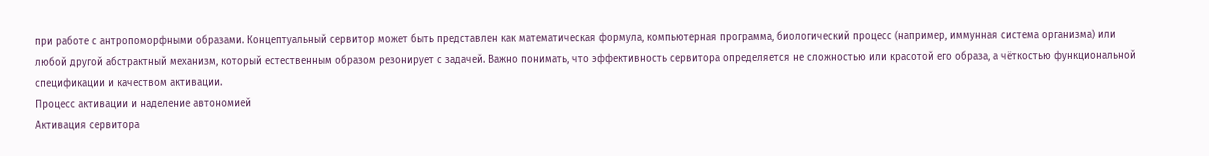при работе с антропоморфными образами. Концептуальный сервитор может быть представлен как математическая формула, компьютерная программа, биологический процесс (например, иммунная система организма) или любой другой абстрактный механизм, который естественным образом резонирует с задачей. Важно понимать, что эффективность сервитора определяется не сложностью или красотой его образа, а чёткостью функциональной спецификации и качеством активации.
Процесс активации и наделение автономией
Активация сервитора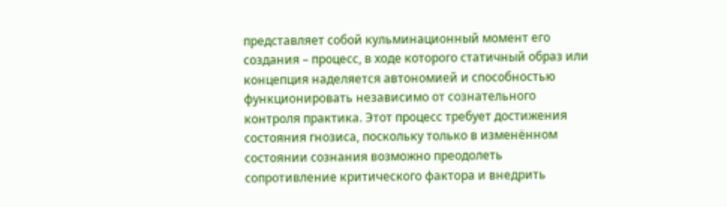представляет собой кульминационный момент его создания – процесс, в ходе которого статичный образ или концепция наделяется автономией и способностью функционировать независимо от сознательного контроля практика. Этот процесс требует достижения состояния гнозиса, поскольку только в изменённом состоянии сознания возможно преодолеть сопротивление критического фактора и внедрить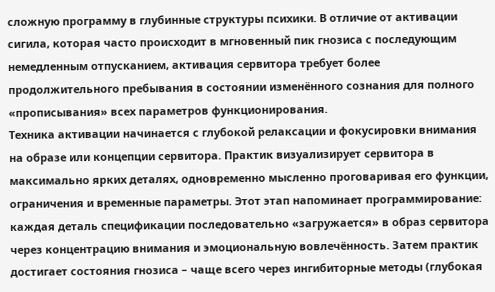сложную программу в глубинные структуры психики. В отличие от активации сигила, которая часто происходит в мгновенный пик гнозиса с последующим немедленным отпусканием, активация сервитора требует более продолжительного пребывания в состоянии изменённого сознания для полного «прописывания» всех параметров функционирования.
Техника активации начинается с глубокой релаксации и фокусировки внимания на образе или концепции сервитора. Практик визуализирует сервитора в максимально ярких деталях, одновременно мысленно проговаривая его функции, ограничения и временные параметры. Этот этап напоминает программирование: каждая деталь спецификации последовательно «загружается» в образ сервитора через концентрацию внимания и эмоциональную вовлечённость. Затем практик достигает состояния гнозиса – чаще всего через ингибиторные методы (глубокая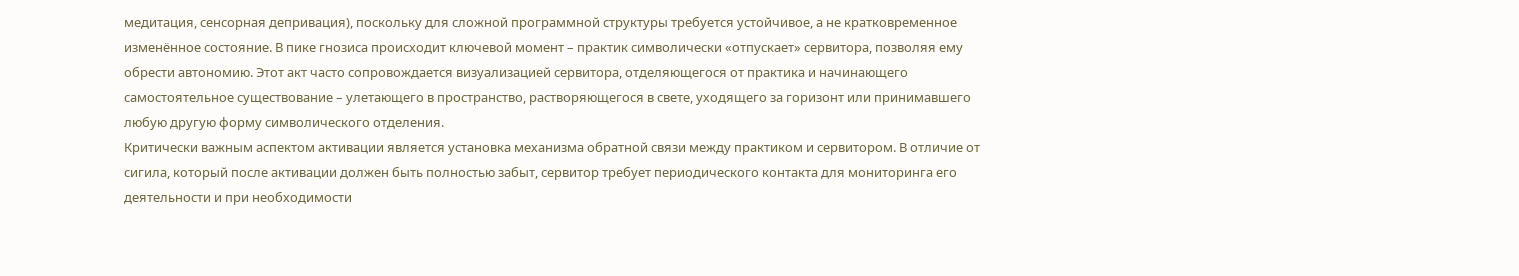медитация, сенсорная депривация), поскольку для сложной программной структуры требуется устойчивое, а не кратковременное изменённое состояние. В пике гнозиса происходит ключевой момент – практик символически «отпускает» сервитора, позволяя ему обрести автономию. Этот акт часто сопровождается визуализацией сервитора, отделяющегося от практика и начинающего самостоятельное существование – улетающего в пространство, растворяющегося в свете, уходящего за горизонт или принимавшего любую другую форму символического отделения.
Критически важным аспектом активации является установка механизма обратной связи между практиком и сервитором. В отличие от сигила, который после активации должен быть полностью забыт, сервитор требует периодического контакта для мониторинга его деятельности и при необходимости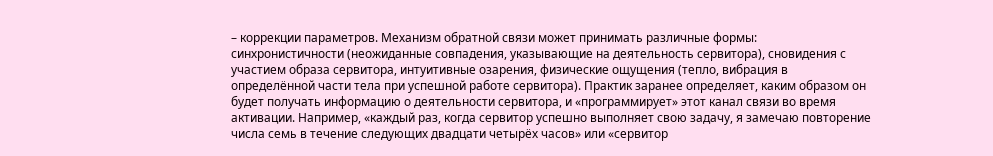– коррекции параметров. Механизм обратной связи может принимать различные формы: синхронистичности (неожиданные совпадения, указывающие на деятельность сервитора), сновидения с участием образа сервитора, интуитивные озарения, физические ощущения (тепло, вибрация в определённой части тела при успешной работе сервитора). Практик заранее определяет, каким образом он будет получать информацию о деятельности сервитора, и «программирует» этот канал связи во время активации. Например, «каждый раз, когда сервитор успешно выполняет свою задачу, я замечаю повторение числа семь в течение следующих двадцати четырёх часов» или «сервитор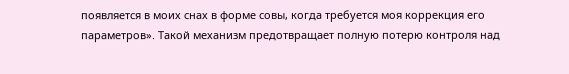появляется в моих снах в форме совы, когда требуется моя коррекция его параметров». Такой механизм предотвращает полную потерю контроля над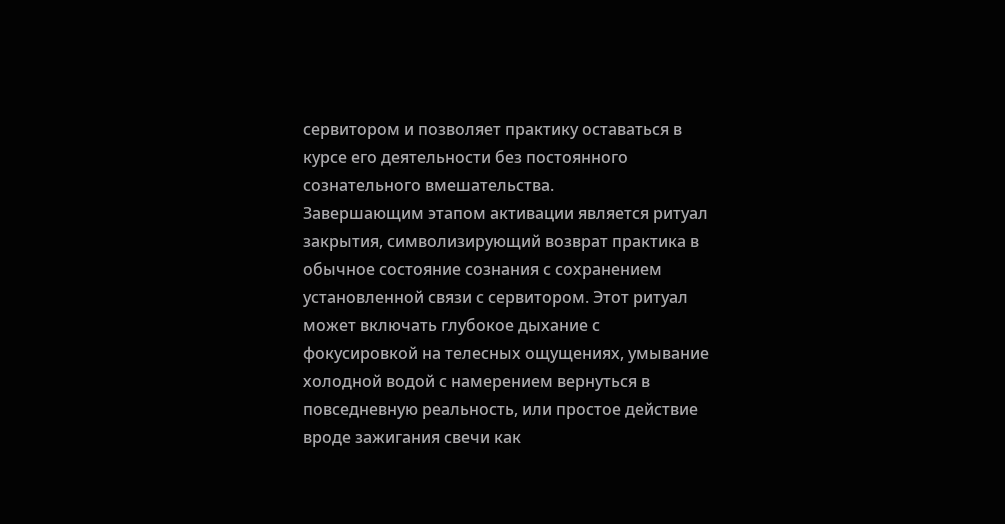сервитором и позволяет практику оставаться в курсе его деятельности без постоянного сознательного вмешательства.
Завершающим этапом активации является ритуал закрытия, символизирующий возврат практика в обычное состояние сознания с сохранением установленной связи с сервитором. Этот ритуал может включать глубокое дыхание с фокусировкой на телесных ощущениях, умывание холодной водой с намерением вернуться в повседневную реальность, или простое действие вроде зажигания свечи как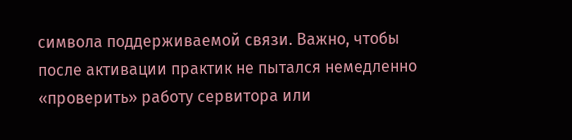символа поддерживаемой связи. Важно, чтобы после активации практик не пытался немедленно «проверить» работу сервитора или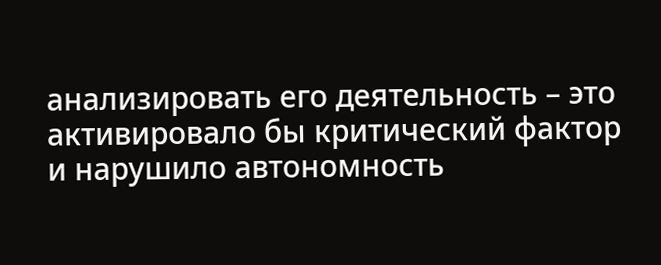анализировать его деятельность – это активировало бы критический фактор и нарушило автономность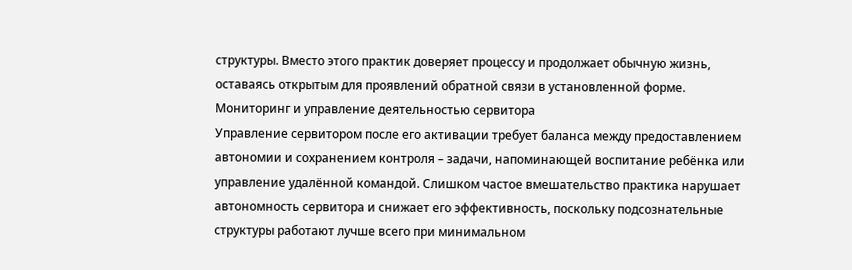структуры. Вместо этого практик доверяет процессу и продолжает обычную жизнь, оставаясь открытым для проявлений обратной связи в установленной форме.
Мониторинг и управление деятельностью сервитора
Управление сервитором после его активации требует баланса между предоставлением автономии и сохранением контроля – задачи, напоминающей воспитание ребёнка или управление удалённой командой. Слишком частое вмешательство практика нарушает автономность сервитора и снижает его эффективность, поскольку подсознательные структуры работают лучше всего при минимальном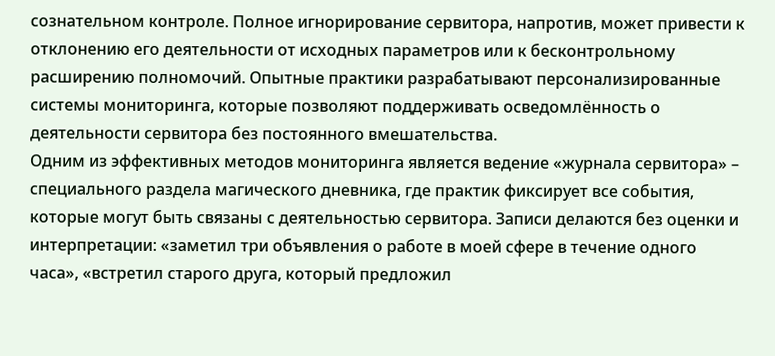сознательном контроле. Полное игнорирование сервитора, напротив, может привести к отклонению его деятельности от исходных параметров или к бесконтрольному расширению полномочий. Опытные практики разрабатывают персонализированные системы мониторинга, которые позволяют поддерживать осведомлённость о деятельности сервитора без постоянного вмешательства.
Одним из эффективных методов мониторинга является ведение «журнала сервитора» – специального раздела магического дневника, где практик фиксирует все события, которые могут быть связаны с деятельностью сервитора. Записи делаются без оценки и интерпретации: «заметил три объявления о работе в моей сфере в течение одного часа», «встретил старого друга, который предложил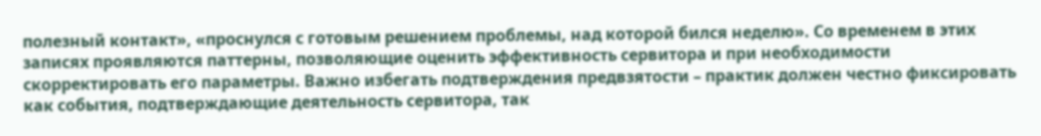полезный контакт», «проснулся с готовым решением проблемы, над которой бился неделю». Со временем в этих записях проявляются паттерны, позволяющие оценить эффективность сервитора и при необходимости скорректировать его параметры. Важно избегать подтверждения предвзятости – практик должен честно фиксировать как события, подтверждающие деятельность сервитора, так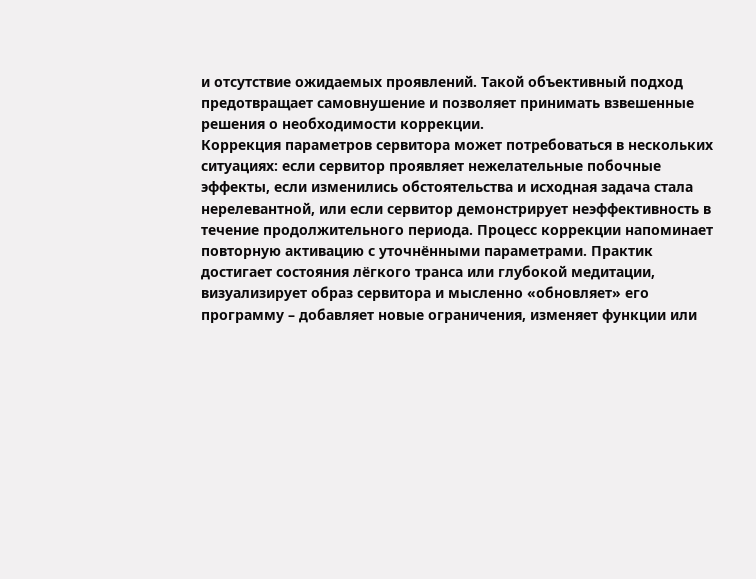и отсутствие ожидаемых проявлений. Такой объективный подход предотвращает самовнушение и позволяет принимать взвешенные решения о необходимости коррекции.
Коррекция параметров сервитора может потребоваться в нескольких ситуациях: если сервитор проявляет нежелательные побочные эффекты, если изменились обстоятельства и исходная задача стала нерелевантной, или если сервитор демонстрирует неэффективность в течение продолжительного периода. Процесс коррекции напоминает повторную активацию с уточнёнными параметрами. Практик достигает состояния лёгкого транса или глубокой медитации, визуализирует образ сервитора и мысленно «обновляет» его программу – добавляет новые ограничения, изменяет функции или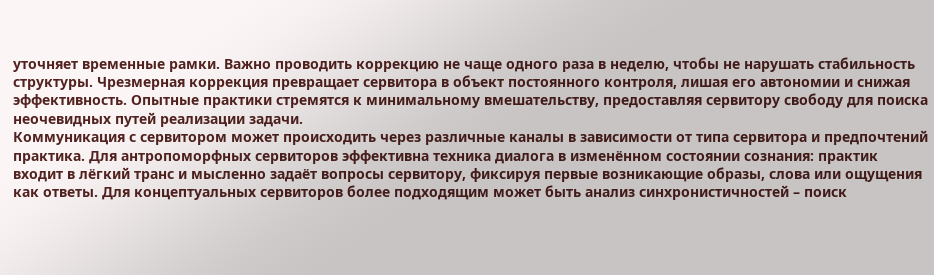уточняет временные рамки. Важно проводить коррекцию не чаще одного раза в неделю, чтобы не нарушать стабильность структуры. Чрезмерная коррекция превращает сервитора в объект постоянного контроля, лишая его автономии и снижая эффективность. Опытные практики стремятся к минимальному вмешательству, предоставляя сервитору свободу для поиска неочевидных путей реализации задачи.
Коммуникация с сервитором может происходить через различные каналы в зависимости от типа сервитора и предпочтений практика. Для антропоморфных сервиторов эффективна техника диалога в изменённом состоянии сознания: практик входит в лёгкий транс и мысленно задаёт вопросы сервитору, фиксируя первые возникающие образы, слова или ощущения как ответы. Для концептуальных сервиторов более подходящим может быть анализ синхронистичностей – поиск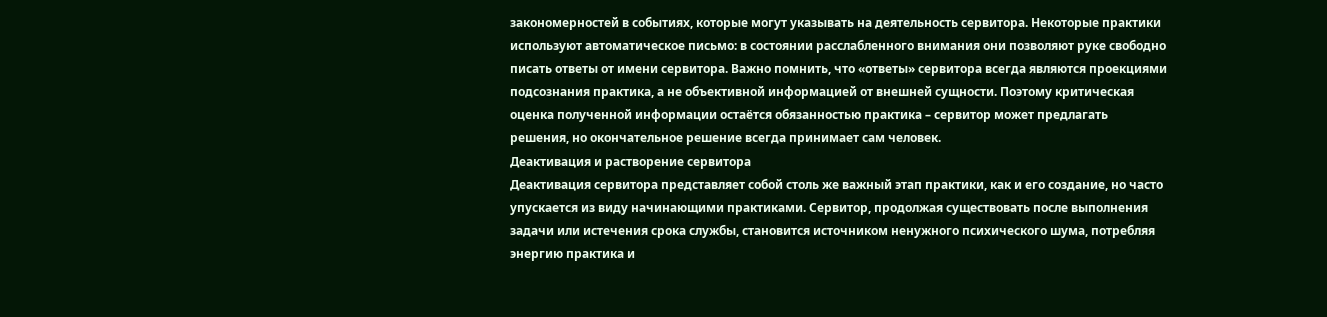закономерностей в событиях, которые могут указывать на деятельность сервитора. Некоторые практики используют автоматическое письмо: в состоянии расслабленного внимания они позволяют руке свободно писать ответы от имени сервитора. Важно помнить, что «ответы» сервитора всегда являются проекциями подсознания практика, а не объективной информацией от внешней сущности. Поэтому критическая оценка полученной информации остаётся обязанностью практика – сервитор может предлагать решения, но окончательное решение всегда принимает сам человек.
Деактивация и растворение сервитора
Деактивация сервитора представляет собой столь же важный этап практики, как и его создание, но часто упускается из виду начинающими практиками. Сервитор, продолжая существовать после выполнения задачи или истечения срока службы, становится источником ненужного психического шума, потребляя энергию практика и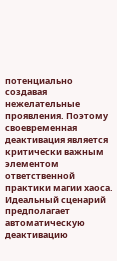потенциально создавая нежелательные проявления. Поэтому своевременная деактивация является критически важным элементом ответственной практики магии хаоса. Идеальный сценарий предполагает автоматическую деактивацию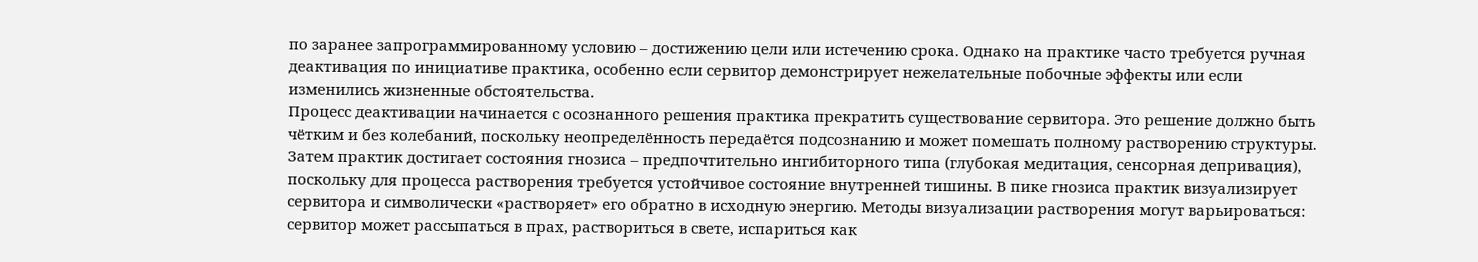по заранее запрограммированному условию – достижению цели или истечению срока. Однако на практике часто требуется ручная деактивация по инициативе практика, особенно если сервитор демонстрирует нежелательные побочные эффекты или если изменились жизненные обстоятельства.
Процесс деактивации начинается с осознанного решения практика прекратить существование сервитора. Это решение должно быть чётким и без колебаний, поскольку неопределённость передаётся подсознанию и может помешать полному растворению структуры. Затем практик достигает состояния гнозиса – предпочтительно ингибиторного типа (глубокая медитация, сенсорная депривация), поскольку для процесса растворения требуется устойчивое состояние внутренней тишины. В пике гнозиса практик визуализирует сервитора и символически «растворяет» его обратно в исходную энергию. Методы визуализации растворения могут варьироваться: сервитор может рассыпаться в прах, раствориться в свете, испариться как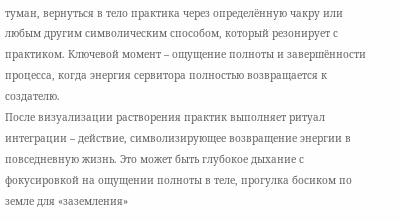туман, вернуться в тело практика через определённую чакру или любым другим символическим способом, который резонирует с практиком. Ключевой момент – ощущение полноты и завершённости процесса, когда энергия сервитора полностью возвращается к создателю.
После визуализации растворения практик выполняет ритуал интеграции – действие, символизирующее возвращение энергии в повседневную жизнь. Это может быть глубокое дыхание с фокусировкой на ощущении полноты в теле, прогулка босиком по земле для «заземления»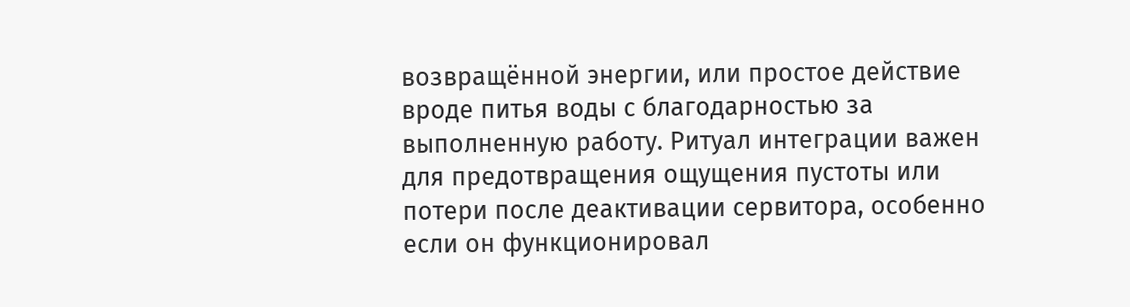возвращённой энергии, или простое действие вроде питья воды с благодарностью за выполненную работу. Ритуал интеграции важен для предотвращения ощущения пустоты или потери после деактивации сервитора, особенно если он функционировал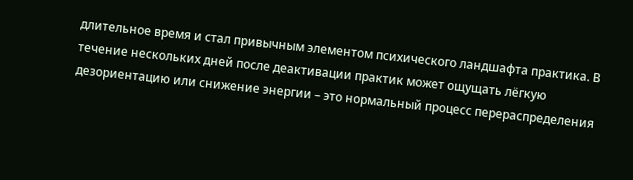длительное время и стал привычным элементом психического ландшафта практика. В течение нескольких дней после деактивации практик может ощущать лёгкую дезориентацию или снижение энергии – это нормальный процесс перераспределения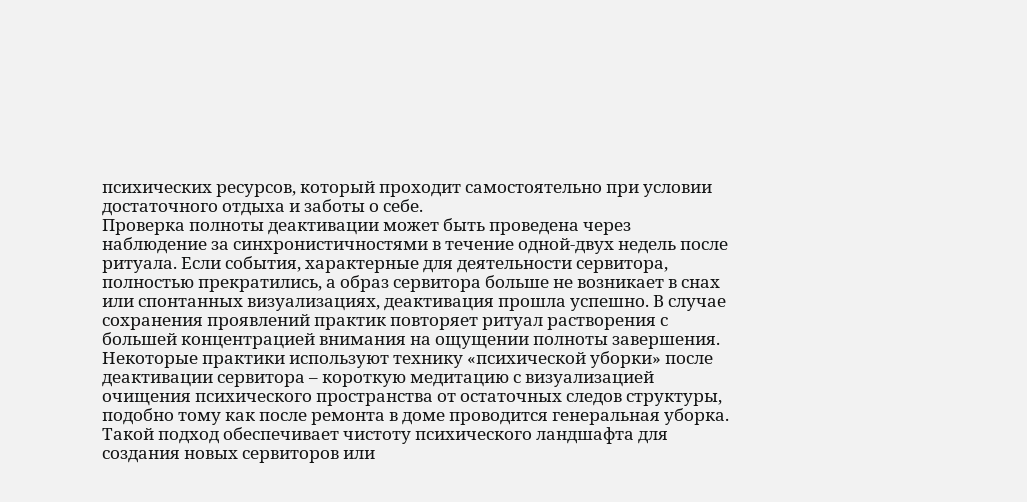психических ресурсов, который проходит самостоятельно при условии достаточного отдыха и заботы о себе.
Проверка полноты деактивации может быть проведена через наблюдение за синхронистичностями в течение одной-двух недель после ритуала. Если события, характерные для деятельности сервитора, полностью прекратились, а образ сервитора больше не возникает в снах или спонтанных визуализациях, деактивация прошла успешно. В случае сохранения проявлений практик повторяет ритуал растворения с большей концентрацией внимания на ощущении полноты завершения. Некоторые практики используют технику «психической уборки» после деактивации сервитора – короткую медитацию с визуализацией очищения психического пространства от остаточных следов структуры, подобно тому как после ремонта в доме проводится генеральная уборка. Такой подход обеспечивает чистоту психического ландшафта для создания новых сервиторов или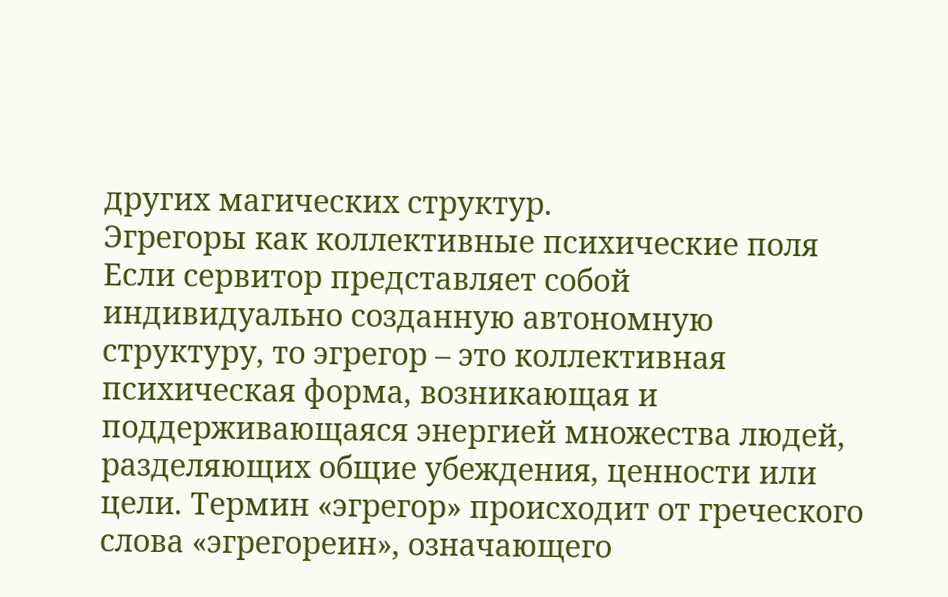других магических структур.
Эгрегоры как коллективные психические поля
Если сервитор представляет собой индивидуально созданную автономную структуру, то эгрегор – это коллективная психическая форма, возникающая и поддерживающаяся энергией множества людей, разделяющих общие убеждения, ценности или цели. Термин «эгрегор» происходит от греческого слова «эгрегореин», означающего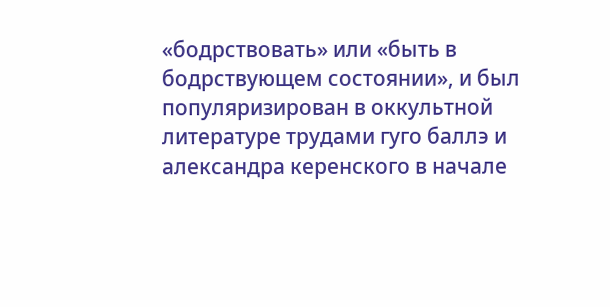«бодрствовать» или «быть в бодрствующем состоянии», и был популяризирован в оккультной литературе трудами гуго баллэ и александра керенского в начале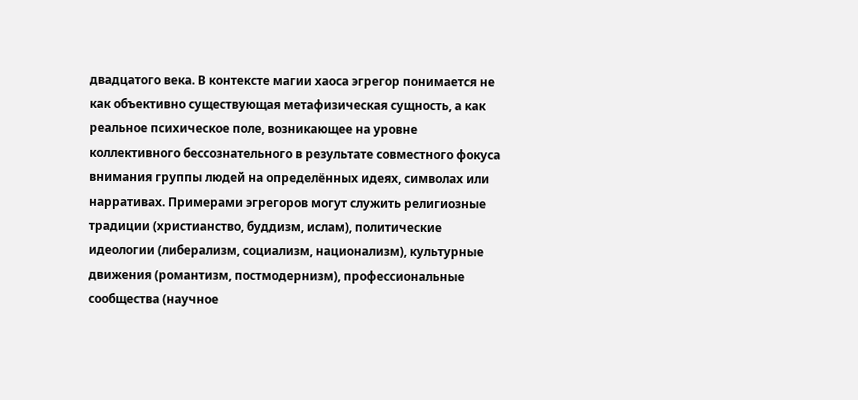двадцатого века. В контексте магии хаоса эгрегор понимается не как объективно существующая метафизическая сущность, а как реальное психическое поле, возникающее на уровне коллективного бессознательного в результате совместного фокуса внимания группы людей на определённых идеях, символах или нарративах. Примерами эгрегоров могут служить религиозные традиции (христианство, буддизм, ислам), политические идеологии (либерализм, социализм, национализм), культурные движения (романтизм, постмодернизм), профессиональные сообщества (научное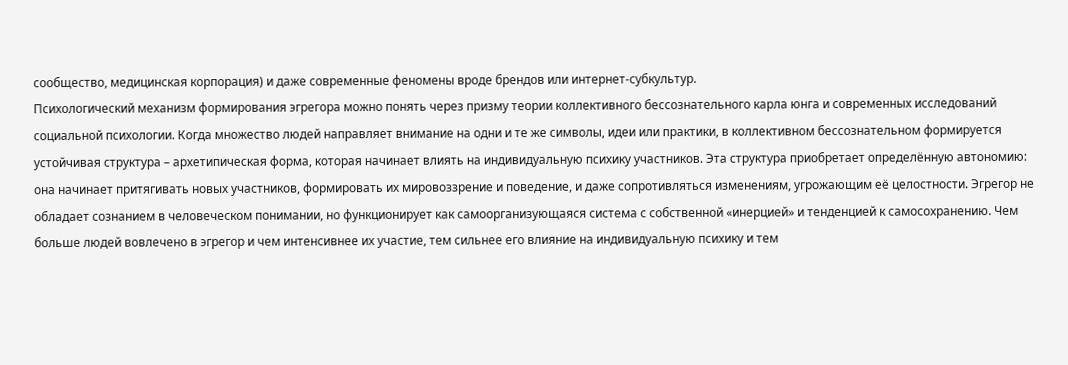сообщество, медицинская корпорация) и даже современные феномены вроде брендов или интернет-субкультур.
Психологический механизм формирования эгрегора можно понять через призму теории коллективного бессознательного карла юнга и современных исследований социальной психологии. Когда множество людей направляет внимание на одни и те же символы, идеи или практики, в коллективном бессознательном формируется устойчивая структура – архетипическая форма, которая начинает влиять на индивидуальную психику участников. Эта структура приобретает определённую автономию: она начинает притягивать новых участников, формировать их мировоззрение и поведение, и даже сопротивляться изменениям, угрожающим её целостности. Эгрегор не обладает сознанием в человеческом понимании, но функционирует как самоорганизующаяся система с собственной «инерцией» и тенденцией к самосохранению. Чем больше людей вовлечено в эгрегор и чем интенсивнее их участие, тем сильнее его влияние на индивидуальную психику и тем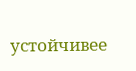устойчивее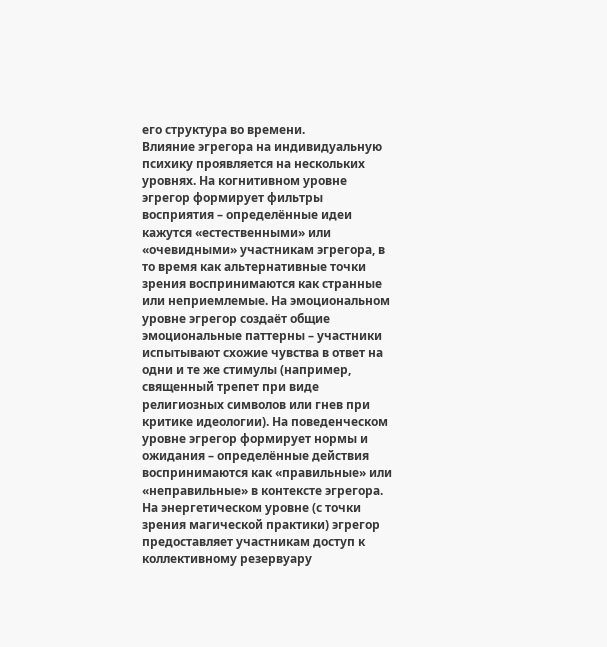его структура во времени.
Влияние эгрегора на индивидуальную психику проявляется на нескольких уровнях. На когнитивном уровне эгрегор формирует фильтры восприятия – определённые идеи кажутся «естественными» или «очевидными» участникам эгрегора, в то время как альтернативные точки зрения воспринимаются как странные или неприемлемые. На эмоциональном уровне эгрегор создаёт общие эмоциональные паттерны – участники испытывают схожие чувства в ответ на одни и те же стимулы (например, священный трепет при виде религиозных символов или гнев при критике идеологии). На поведенческом уровне эгрегор формирует нормы и ожидания – определённые действия воспринимаются как «правильные» или «неправильные» в контексте эгрегора. На энергетическом уровне (с точки зрения магической практики) эгрегор предоставляет участникам доступ к коллективному резервуару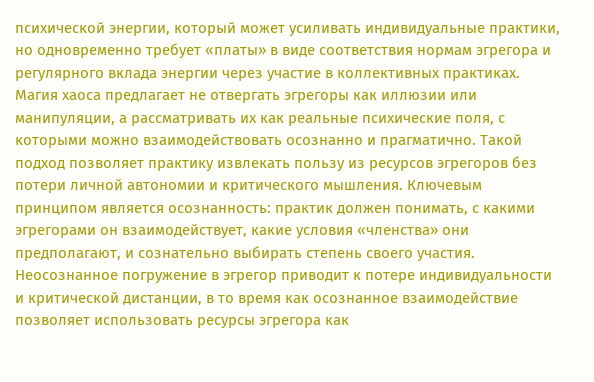психической энергии, который может усиливать индивидуальные практики, но одновременно требует «платы» в виде соответствия нормам эгрегора и регулярного вклада энергии через участие в коллективных практиках.
Магия хаоса предлагает не отвергать эгрегоры как иллюзии или манипуляции, а рассматривать их как реальные психические поля, с которыми можно взаимодействовать осознанно и прагматично. Такой подход позволяет практику извлекать пользу из ресурсов эгрегоров без потери личной автономии и критического мышления. Ключевым принципом является осознанность: практик должен понимать, с какими эгрегорами он взаимодействует, какие условия «членства» они предполагают, и сознательно выбирать степень своего участия. Неосознанное погружение в эгрегор приводит к потере индивидуальности и критической дистанции, в то время как осознанное взаимодействие позволяет использовать ресурсы эгрегора как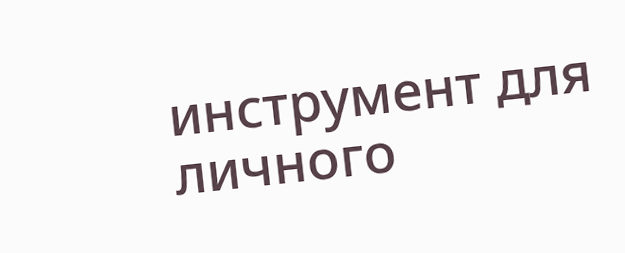инструмент для личного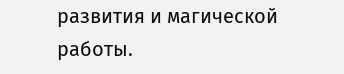развития и магической работы.